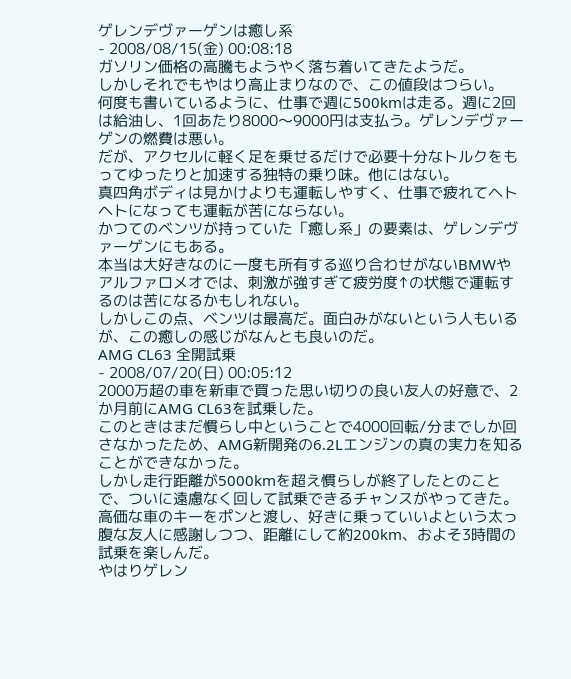ゲレンデヴァーゲンは癒し系
- 2008/08/15(金) 00:08:18
ガソリン価格の高騰もようやく落ち着いてきたようだ。
しかしそれでもやはり高止まりなので、この値段はつらい。
何度も書いているように、仕事で週に500kmは走る。週に2回は給油し、1回あたり8000〜9000円は支払う。ゲレンデヴァーゲンの燃費は悪い。
だが、アクセルに軽く足を乗せるだけで必要十分なトルクをもってゆったりと加速する独特の乗り味。他にはない。
真四角ボディは見かけよりも運転しやすく、仕事で疲れてヘトヘトになっても運転が苦にならない。
かつてのベンツが持っていた「癒し系」の要素は、ゲレンデヴァーゲンにもある。
本当は大好きなのに一度も所有する巡り合わせがないBMWやアルファロメオでは、刺激が強すぎて疲労度↑の状態で運転するのは苦になるかもしれない。
しかしこの点、ベンツは最高だ。面白みがないという人もいるが、この癒しの感じがなんとも良いのだ。
AMG CL63 全開試乗
- 2008/07/20(日) 00:05:12
2000万超の車を新車で買った思い切りの良い友人の好意で、2か月前にAMG CL63を試乗した。
このときはまだ慣らし中ということで4000回転/分までしか回さなかったため、AMG新開発の6.2Lエンジンの真の実力を知ることができなかった。
しかし走行距離が5000kmを超え慣らしが終了したとのことで、ついに遠慮なく回して試乗できるチャンスがやってきた。高価な車のキーをポンと渡し、好きに乗っていいよという太っ腹な友人に感謝しつつ、距離にして約200km、およそ3時間の試乗を楽しんだ。
やはりゲレン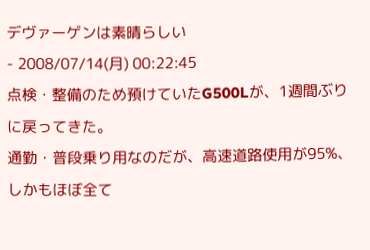デヴァーゲンは素晴らしい
- 2008/07/14(月) 00:22:45
点検・整備のため預けていたG500Lが、1週間ぶりに戻ってきた。
通勤・普段乗り用なのだが、高速道路使用が95%、しかもほぼ全て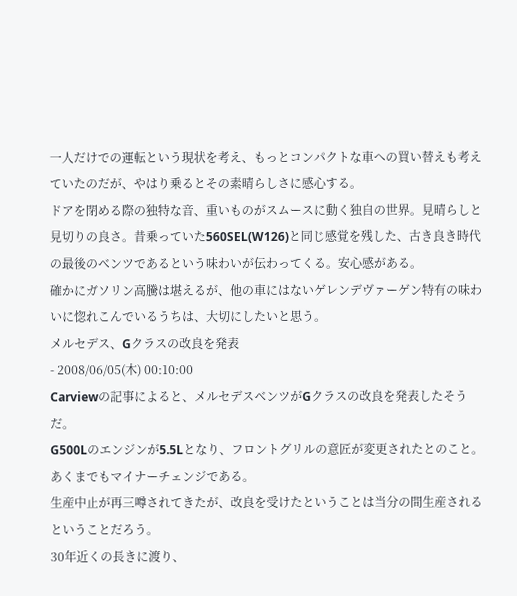一人だけでの運転という現状を考え、もっとコンパクトな車への買い替えも考えていたのだが、やはり乗るとその素晴らしさに感心する。
ドアを閉める際の独特な音、重いものがスムースに動く独自の世界。見晴らしと見切りの良さ。昔乗っていた560SEL(W126)と同じ感覚を残した、古き良き時代の最後のベンツであるという味わいが伝わってくる。安心感がある。
確かにガソリン高騰は堪えるが、他の車にはないゲレンデヴァーゲン特有の味わいに惚れこんでいるうちは、大切にしたいと思う。
メルセデス、Gクラスの改良を発表
- 2008/06/05(木) 00:10:00
Carviewの記事によると、メルセデスベンツがGクラスの改良を発表したそうだ。
G500Lのエンジンが5.5Lとなり、フロントグリルの意匠が変更されたとのこと。あくまでもマイナーチェンジである。
生産中止が再三噂されてきたが、改良を受けたということは当分の間生産されるということだろう。
30年近くの長きに渡り、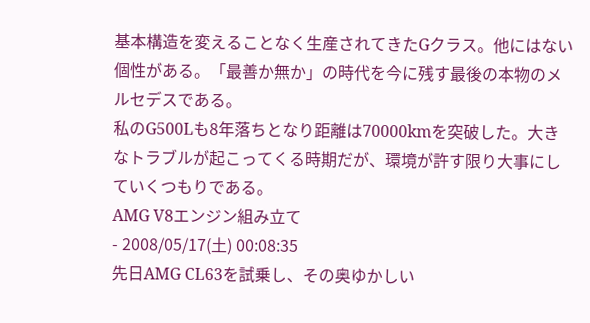基本構造を変えることなく生産されてきたGクラス。他にはない個性がある。「最善か無か」の時代を今に残す最後の本物のメルセデスである。
私のG500Lも8年落ちとなり距離は70000kmを突破した。大きなトラブルが起こってくる時期だが、環境が許す限り大事にしていくつもりである。
AMG V8エンジン組み立て
- 2008/05/17(土) 00:08:35
先日AMG CL63を試乗し、その奥ゆかしい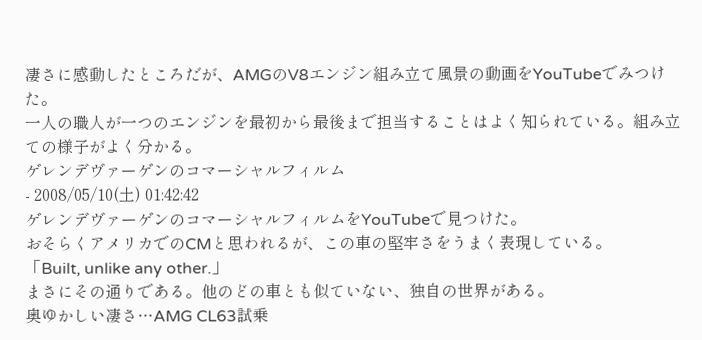凄さに感動したところだが、AMGのV8エンジン組み立て風景の動画をYouTubeでみつけた。
一人の職人が一つのエンジンを最初から最後まで担当することはよく知られている。組み立ての様子がよく分かる。
ゲレンデヴァーゲンのコマーシャルフィルム
- 2008/05/10(土) 01:42:42
ゲレンデヴァーゲンのコマーシャルフィルムをYouTubeで見つけた。
おそらくアメリカでのCMと思われるが、この車の堅牢さをうまく表現している。
「Built, unlike any other.」
まさにその通りである。他のどの車とも似ていない、独自の世界がある。
奥ゆかしい凄さ…AMG CL63試乗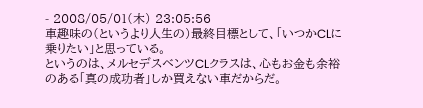- 2008/05/01(木) 23:05:56
車趣味の(というより人生の)最終目標として、「いつかCLに乗りたい」と思っている。
というのは、メルセデスベンツCLクラスは、心もお金も余裕のある「真の成功者」しか買えない車だからだ。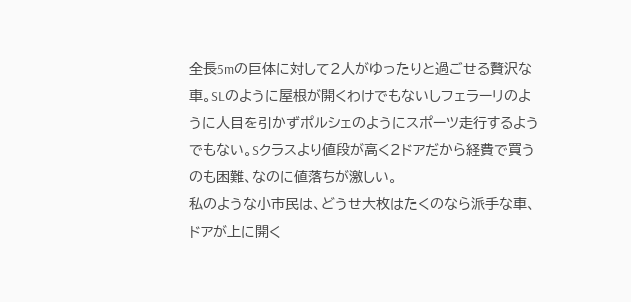全長5mの巨体に対して2人がゆったりと過ごせる贅沢な車。SLのように屋根が開くわけでもないしフェラーリのように人目を引かずポルシェのようにスポーツ走行するようでもない。Sクラスより値段が高く2ドアだから経費で買うのも困難、なのに値落ちが激しい。
私のような小市民は、どうせ大枚はたくのなら派手な車、ドアが上に開く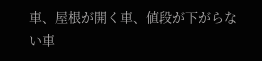車、屋根が開く車、値段が下がらない車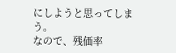にしようと思ってしまう。
なので、残価率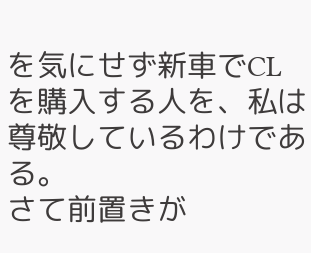を気にせず新車でCLを購入する人を、私は尊敬しているわけである。
さて前置きが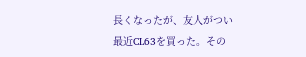長くなったが、友人がつい最近CL63を買った。その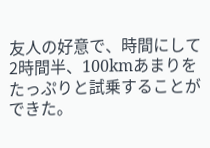友人の好意で、時間にして2時間半、100kmあまりをたっぷりと試乗することができた。